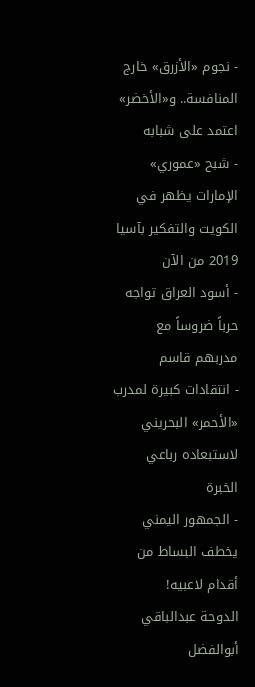- نجوم «الأزرق» خارج المنافسة.. و«الأخضر» اعتمد على شبابه
- شبح «عموري» الإمارات يظهر في الكويت والتفكير بآسيا 2019 من الآن
- أسود العراق تواجه حرباً ضروساً مع مدربهم قاسم
- انتقادات كبيرة لمدرب «الأحمر» البحريني لاستبعاده رباعي الخبرة
- الجمهور اليمني يخطف البساط من أقدام لاعبيه!
الدوحة عبدالباقي أبوالفضل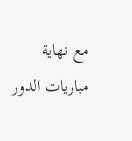مع نهاية مباريات الدور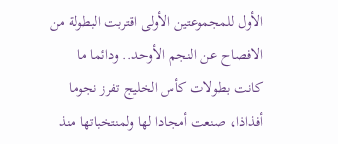الأول للمجموعتين الأولى اقتربت البطولة من الافصاح عن النجم الأوحد.. ودائما ما كانت بطولات كأس الخليج تفرز نجوما أفذاذا، صنعت أمجادا لها ولمنتخباتها منذ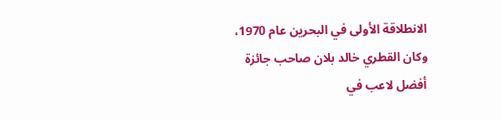الانطلاقة الأولى في البحرين عام 1970، وكان القطري خالد بلان صاحب جائزة أفضل لاعب في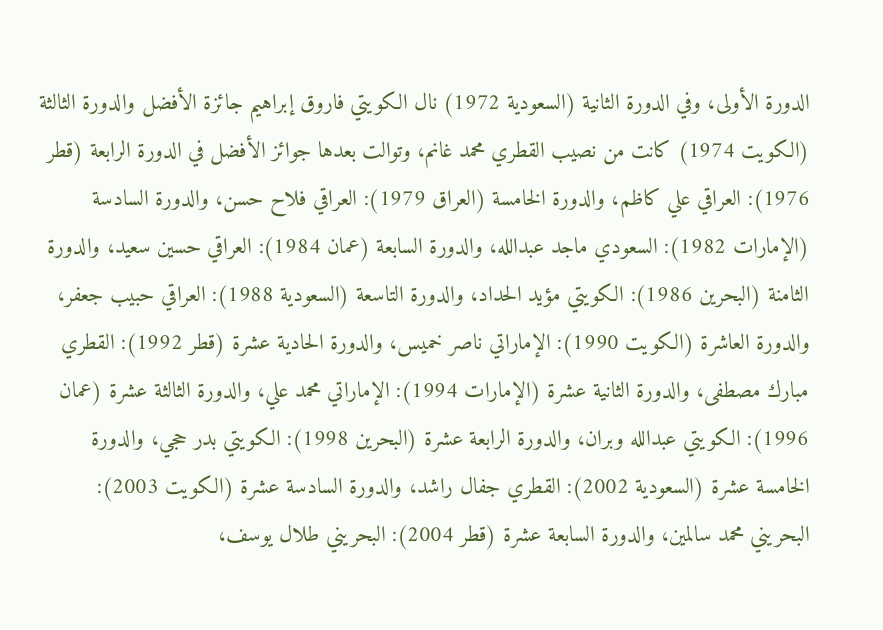الدورة الأولى، وفي الدورة الثانية (السعودية 1972) نال الكويتي فاروق إبراهيم جائزة الأفضل والدورة الثالثة (الكويت 1974) كانت من نصيب القطري محمد غانم، وتوالت بعدها جوائز الأفضل في الدورة الرابعة (قطر 1976): العراقي علي كاظم، والدورة الخامسة (العراق 1979): العراقي فلاح حسن، والدورة السادسة (الإمارات 1982): السعودي ماجد عبدالله، والدورة السابعة (عمان 1984): العراقي حسين سعيد، والدورة الثامنة (البحرين 1986): الكويتي مؤيد الحداد، والدورة التاسعة (السعودية 1988): العراقي حبيب جعفر، والدورة العاشرة (الكويت 1990): الإماراتي ناصر خميس، والدورة الحادية عشرة (قطر 1992): القطري مبارك مصطفى، والدورة الثانية عشرة (الإمارات 1994): الإماراتي محمد علي، والدورة الثالثة عشرة (عمان 1996): الكويتي عبدالله وبران، والدورة الرابعة عشرة (البحرين 1998): الكويتي بدر حجي، والدورة الخامسة عشرة (السعودية 2002): القطري جفال راشد، والدورة السادسة عشرة (الكويت 2003): البحريني محمد سالمين، والدورة السابعة عشرة (قطر 2004): البحريني طلال يوسف،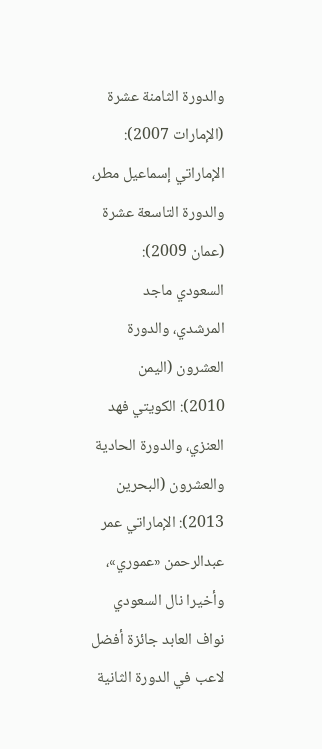والدورة الثامنة عشرة (الإمارات 2007): الإماراتي إسماعيل مطر، والدورة التاسعة عشرة (عمان 2009): السعودي ماجد المرشدي، والدورة العشرون (اليمن 2010): الكويتي فهد العنزي، والدورة الحادية والعشرون (البحرين 2013): الإماراتي عمر عبدالرحمن «عموري»، وأخيرا نال السعودي نواف العابد جائزة أفضل لاعب في الدورة الثانية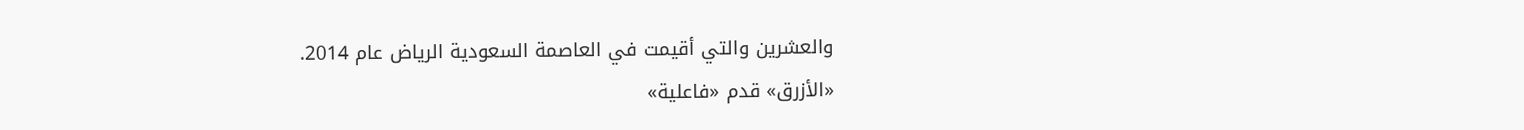والعشرين والتي أقيمت في العاصمة السعودية الرياض عام 2014.
«الأزرق» قدم «فاعلية»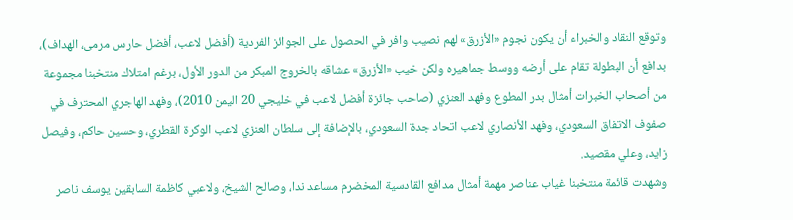وتوقع النقاد والخبراء أن يكون نجوم «الأزرق» لهم نصيب وافر في الحصول على الجوائز الفردية (أفضل لاعب، أفضل حارس مرمى، الهداف)، بدافع أن البطولة تقام على أرضه ووسط جماهيره ولكن خيب «الأزرق» عشاقه بالخروج المبكر من الدور الأول، برغم امتلاك منتخبنا مجموعة من أصحاب الخبرات أمثال بدر المطوع وفهد العنزي (صاحب جائزة أفضل لاعب في خليجي 20 اليمن 2010)، وفهد الهاجري المحترف في صفوف الاتفاق السعودي، وفهد الأنصاري لاعب اتحاد جدة السعودي، بالإضافة إلى سلطان العنزي لاعب الوكرة القطري، وحسين حاكم، وفيصل زايد، وعلي مقصيد.
وشهدت قائمة منتخبنا غياب عناصر مهمة أمثال مدافع القادسية المخضرم مساعد ندا، وصالح الشيخ، ولاعبي كاظمة السابقين يوسف ناصر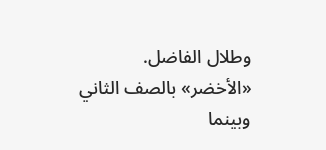وطلال الفاضل.
«الأخضر» بالصف الثاني
وبينما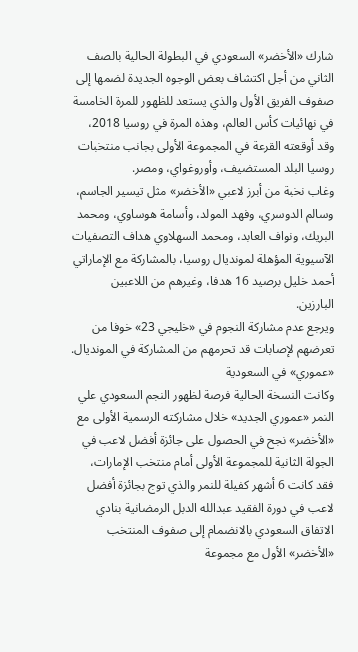شارك «الأخضر» السعودي في البطولة الحالية بالصف الثاني من أجل اكتشاف بعض الوجوه الجديدة لضمها إلى صفوف الفريق الأول والذي يستعد للظهور للمرة الخامسة في نهائيات كأس العالم، وهذه المرة في روسيا 2018، وقد أوقعته القرعة في المجموعة الأولى بجانب منتخبات روسيا البلد المستضيف، وأوروغواي، ومصر.
وغاب نخبة من أبرز لاعبي «الأخضر» مثل تيسير الجاسم، وسالم الدوسري، وفهد المولد، وأسامة هوساوي، ومحمد البريك، ونواف العابد، ومحمد السهلاوي هداف التصفيات الآسيوية المؤهلة لمونديال روسيا، بالمشاركة مع الإماراتي أحمد خليل برصيد 16 هدفا، وغيرهم من اللاعبين البارزين.
ويرجع عدم مشاركة النجوم في «خليجي 23» خوفا من تعرضهم لإصابات قد تحرمهم من المشاركة في المونديال.
«عموري» في السعودية
وكانت النسخة الحالية فرصة لظهور النجم السعودي علي النمر «عموري الجديد» خلال مشاركته الرسمية الأولى مع «الأخضر» نجح في الحصول على جائزة أفضل لاعب في الجولة الثانية للمجموعة الأولى أمام منتخب الإمارات، فقد كانت 6 أشهر كفيلة للنمر والذي توج بجائزة أفضل لاعب في دورة الفقيد عبدالله الدبل الرمضانية بنادي الاتفاق السعودي بالانضمام إلى صفوف المنتخب «الأخضر» الأول مع مجموعة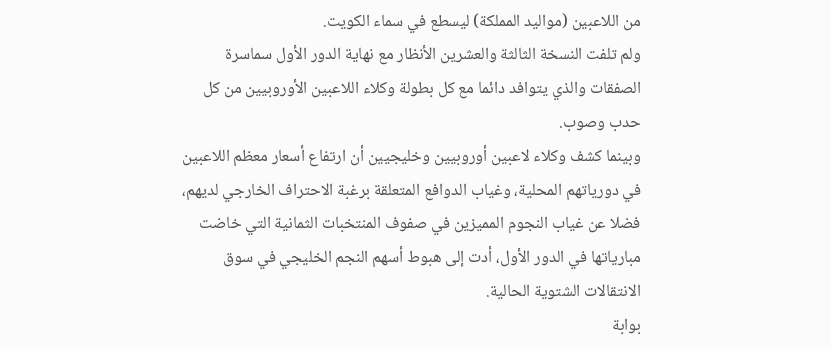من اللاعبين (مواليد المملكة) ليسطع في سماء الكويت.
ولم تلفت النسخة الثالثة والعشرين الأنظار مع نهاية الدور الأول سماسرة الصفقات والذي يتوافد دائما مع كل بطولة وكلاء اللاعبين الأوروبيين من كل حدب وصوب.
وبينما كشف وكلاء لاعبين أوروبيين وخليجيين أن ارتفاع أسعار معظم اللاعبين في دورياتهم المحلية، وغياب الدوافع المتعلقة برغبة الاحتراف الخارجي لديهم، فضلا عن غياب النجوم المميزين في صفوف المنتخبات الثمانية التي خاضت مبارياتها في الدور الأول، أدت إلى هبوط أسهم النجم الخليجي في سوق الانتقالات الشتوية الحالية.
بوابة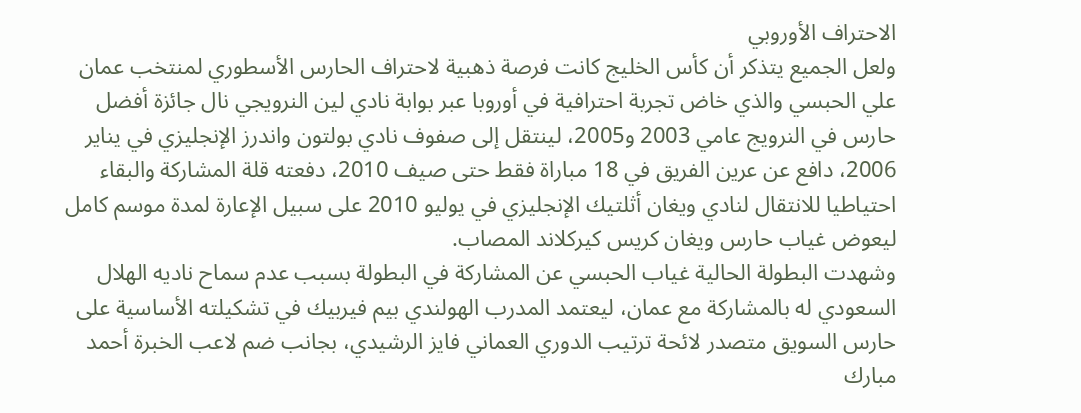الاحتراف الأوروبي
ولعل الجميع يتذكر أن كأس الخليج كانت فرصة ذهبية لاحتراف الحارس الأسطوري لمنتخب عمان علي الحبسي والذي خاض تجربة احترافية في أوروبا عبر بوابة نادي لين النرويجي نال جائزة أفضل حارس في النرويج عامي 2003 و2005، لينتقل إلى صفوف نادي بولتون واندرز الإنجليزي في يناير 2006، دافع عن عرين الفريق في 18 مباراة فقط حتى صيف 2010، دفعته قلة المشاركة والبقاء احتياطيا للانتقال لنادي ويغان أثلتيك الإنجليزي في يوليو 2010 على سبيل الإعارة لمدة موسم كامل ليعوض غياب حارس ويغان كريس كيركلاند المصاب.
وشهدت البطولة الحالية غياب الحبسي عن المشاركة في البطولة بسبب عدم سماح ناديه الهلال السعودي له بالمشاركة مع عمان، ليعتمد المدرب الهولندي بيم فيربيك في تشكيلته الأساسية على حارس السويق متصدر لائحة ترتيب الدوري العماني فايز الرشيدي، بجانب ضم لاعب الخبرة أحمد مبارك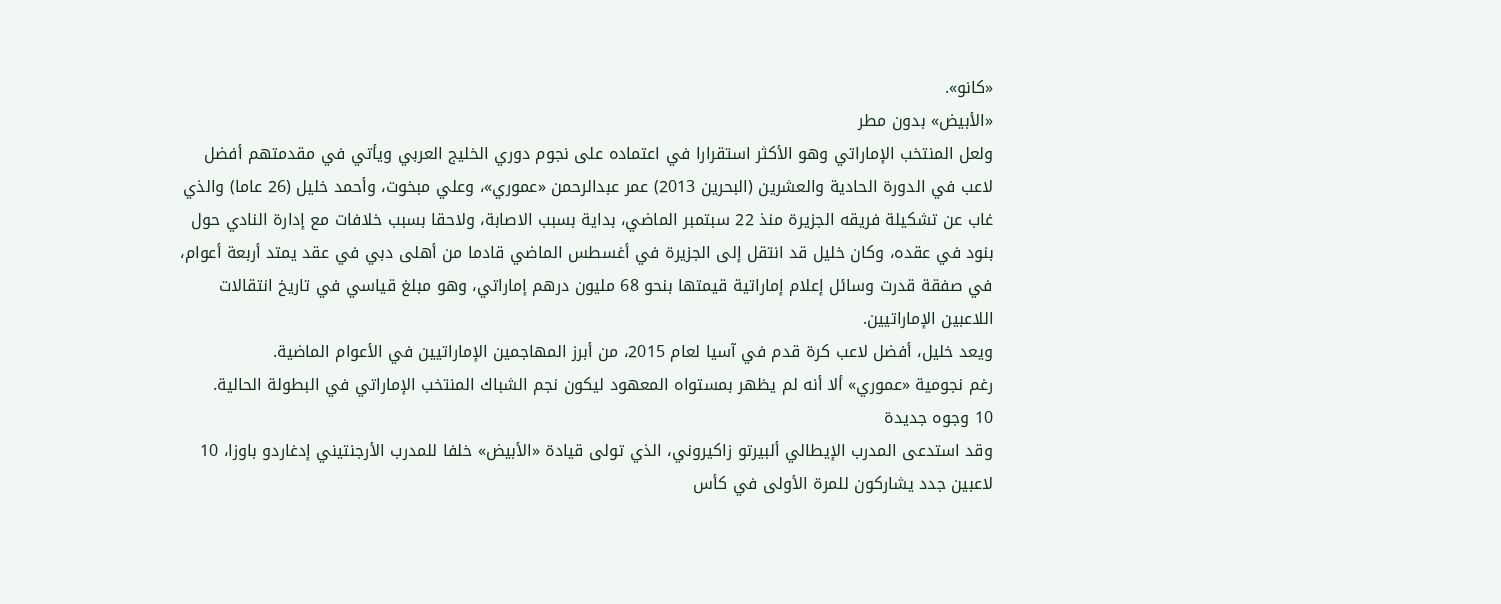«كانو».
«الأبيض» بدون مطر
ولعل المنتخب الإماراتي وهو الأكثر استقرارا في اعتماده على نجوم دوري الخليج العربي ويأتي في مقدمتهم أفضل لاعب في الدورة الحادية والعشرين (البحرين 2013) عمر عبدالرحمن «عموري»، وعلي مبخوت، وأحمد خليل (26 عاما) والذي غاب عن تشكيلة فريقه الجزيرة منذ 22 سبتمبر الماضي، بداية بسبب الاصابة، ولاحقا بسبب خلافات مع إدارة النادي حول بنود في عقده، وكان خليل قد انتقل إلى الجزيرة في أغسطس الماضي قادما من أهلى دبي في عقد يمتد أربعة أعوام، في صفقة قدرت وسائل إعلام إماراتية قيمتها بنحو 68 مليون درهم إماراتي، وهو مبلغ قياسي في تاريخ انتقالات اللاعبين الإماراتيين.
ويعد خليل، أفضل لاعب كرة قدم في آسيا لعام 2015، من أبرز المهاجمين الإماراتيين في الأعوام الماضية.
رغم نجومية «عموري» ألا أنه لم يظهر بمستواه المعهود ليكون نجم الشباك المنتخب الإماراتي في البطولة الحالية.
10 وجوه جديدة
وقد استدعى المدرب الإيطالي ألبيرتو زاكيروني، الذي تولى قيادة «الأبيض» خلفا للمدرب الأرجنتيني إدغاردو باوزا، 10 لاعبين جدد يشاركون للمرة الأولى في كأس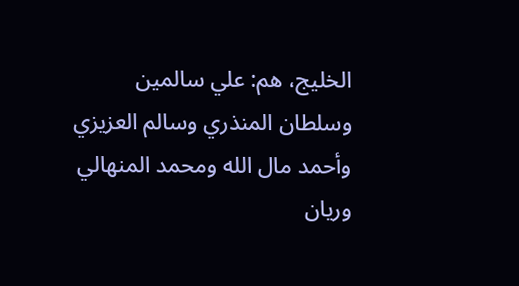الخليج، هم: علي سالمين وسلطان المنذري وسالم العزيزي وأحمد مال الله ومحمد المنهالي وريان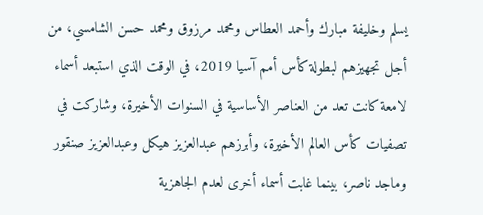يسلم وخليفة مبارك وأحمد العطاس ومحمد مرزوق ومحمد حسن الشامسي، من أجل تجهيزهم لبطولة كأس أمم آسيا 2019، في الوقت الذي استبعد أسماء لامعة كانت تعد من العناصر الأساسية في السنوات الأخيرة، وشاركت في تصفيات كأس العالم الأخيرة، وأبرزهم عبدالعزيز هيكل وعبدالعزيز صنقور وماجد ناصر، بينما غابت أسماء أخرى لعدم الجاهزية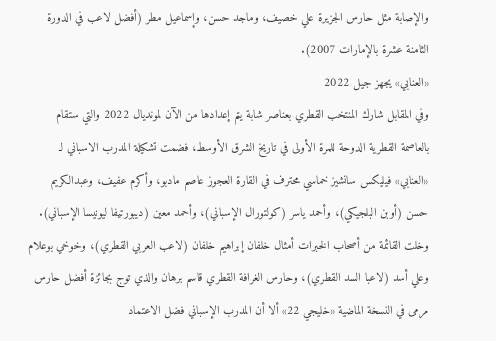والإصابة مثل حارس الجزيرة علي خصيف، وماجد حسن، وإسماعيل مطر (أفضل لاعب في الدورة الثامنة عشرة بالإمارات 2007).
«العنابي» يجهز جيل 2022
وفي المقابل شارك المنتخب القطري بعناصر شابة يتم إعدادها من الآن لمونديال 2022 والتي ستقام بالعاصمة القطرية الدوحة للمرة الأولى في تاريخ الشرق الأوسط، فضمت تشكيلة المدرب الاسباني لـ «العنابي» فيليكس سانشيز خماسي محترف في القارة العجوز عاصم مادبو، وأكرم عفيف، وعبدالكريم حسن (أوبن البلجيكي)، وأحمد ياسر (كولتورال الإسباني)، وأحمد معين (ديبورتيفا ليونيسا الإسباني).
وخلت القائمة من أصحاب الخبرات أمثال خلفان إبراهيم خلفان (لاعب العربي القطري)، وخوخي بوعلام وعلي أسد (لاعبا السد القطري)، وحارس الغرافة القطري قاسم برهان والذي توج بجائزة أفضل حارس مرمى في النسخة الماضية «خليجي 22» ألا أن المدرب الإسباني فضل الاعتماد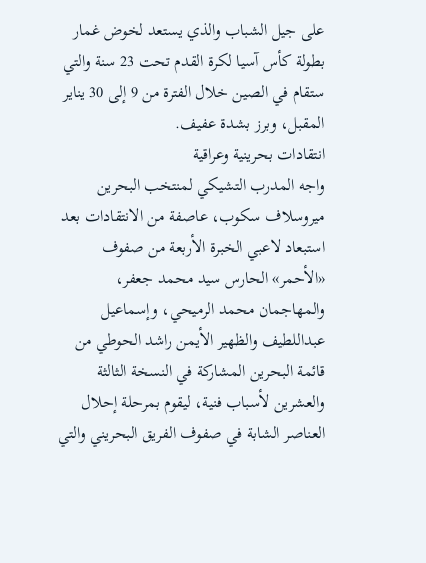على جيل الشباب والذي يستعد لخوض غمار بطولة كأس آسيا لكرة القدم تحت 23 سنة والتي ستقام في الصين خلال الفترة من 9 إلى 30 يناير المقبل، وبرز بشدة عفيف.
انتقادات بحرينية وعراقية
واجه المدرب التشيكي لمنتخب البحرين ميروسلاف سكوب، عاصفة من الانتقادات بعد استبعاد لاعبي الخبرة الأربعة من صفوف «الأحمر» الحارس سيد محمد جعفر، والمهاجمان محمد الرميحي، وإسماعيل عبداللطيف والظهير الأيمن راشد الحوطي من قائمة البحرين المشاركة في النسخة الثالثة والعشرين لأسباب فنية، ليقوم بمرحلة إحلال العناصر الشابة في صفوف الفريق البحريني والتي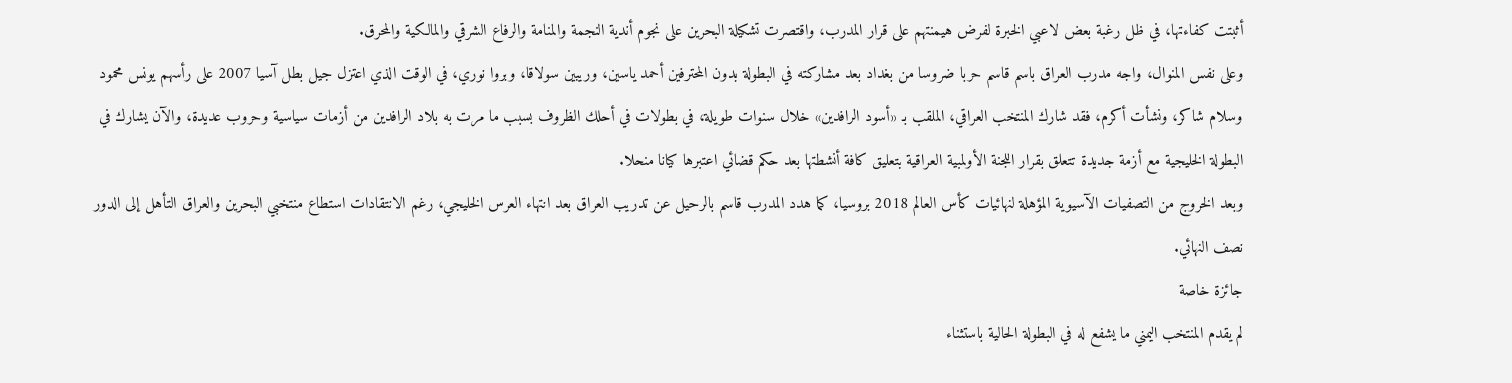أثبتت كفاءتها، في ظل رغبة بعض لاعبي الخبرة لفرض هيمنتهم على قرار المدرب، واقتصرت تشكيلة البحرين على نجوم أندية النجمة والمنامة والرفاع الشرقي والمالكية والمحرق.
وعلى نفس المنوال، واجه مدرب العراق باسم قاسم حربا ضروسا من بغداد بعد مشاركته في البطولة بدون المحترفين أحمد ياسين، وريبين سولاقا، وبروا نوري، في الوقت الذي اعتزل جيل بطل آسيا 2007 على رأسهم يونس محمود وسلام شاكر، ونشأت أكرم، فقد شارك المنتخب العراقي، الملقب بـ «أسود الرافدين» خلال سنوات طويلة، في بطولات في أحلك الظروف بسبب ما مرت به بلاد الرافدين من أزمات سياسية وحروب عديدة، والآن يشارك في البطولة الخليجية مع أزمة جديدة تتعلق بقرار اللجنة الأولمبية العراقية بتعليق كافة أنشطتها بعد حكم قضائي اعتبرها كيانا منحلا.
وبعد الخروج من التصفيات الآسيوية المؤهلة لنهائيات كأس العالم 2018 بروسيا، كما هدد المدرب قاسم بالرحيل عن تدريب العراق بعد انتهاء العرس الخليجي، رغم الانتقادات استطاع منتخبي البحرين والعراق التأهل إلى الدور نصف النهائي.
جائزة خاصة
لم يقدم المنتخب اليمني ما يشفع له في البطولة الحالية باستثناء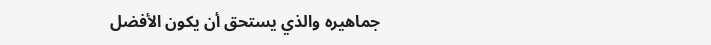جماهيره والذي يستحق أن يكون الأفضل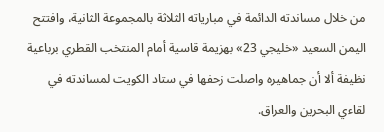من خلال مساندته الدائمة في مبارياته الثلاثة بالمجموعة الثانية، وافتتح اليمن السعيد «خليجي 23» بهزيمة قاسية أمام المنتخب القطري برباعية نظيفة ألا أن جماهيره واصلت زحفها في ستاد الكويت لمساندته في لقاءي البحرين والعراق.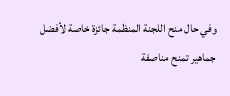وفي حال منح اللجنة المنظمة جائزة خاصة لأفضل جماهير تمنح مناصفة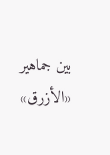بين جماهير «الأزرق»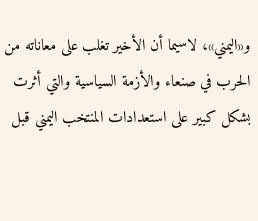و«اليمني»، لاسيما أن الأخير تغلب على معاناته من الحرب في صنعاء والأزمة السياسية والتي أثرت بشكل كبير على استعدادات المنتخب اليمني قبل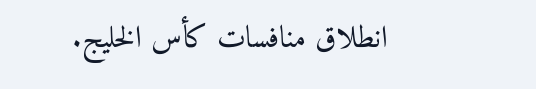انطلاق منافسات كأس الخليج.